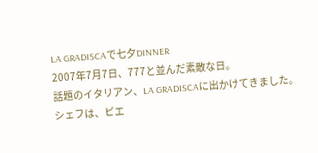LA GRADISCAで七夕DINNER
2007年7月7日、777と並んだ素敵な日。
話題のイタリアン、LA GRADISCAに出かけてきました。
シェフは、ピエ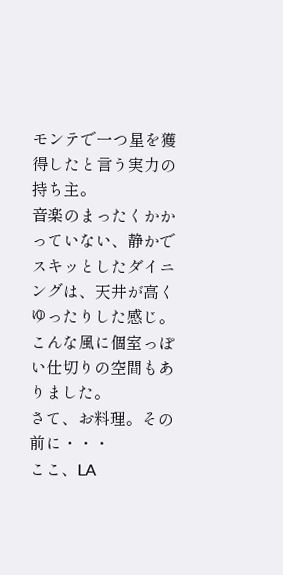モンテで一つ星を獲得したと言う実力の持ち主。
音楽のまったくかかっていない、静かでスキッとしたダイニングは、天井が高くゆったりした感じ。
こんな風に個室っぽい仕切りの空間もありました。
さて、お料理。その前に・・・
ここ、LA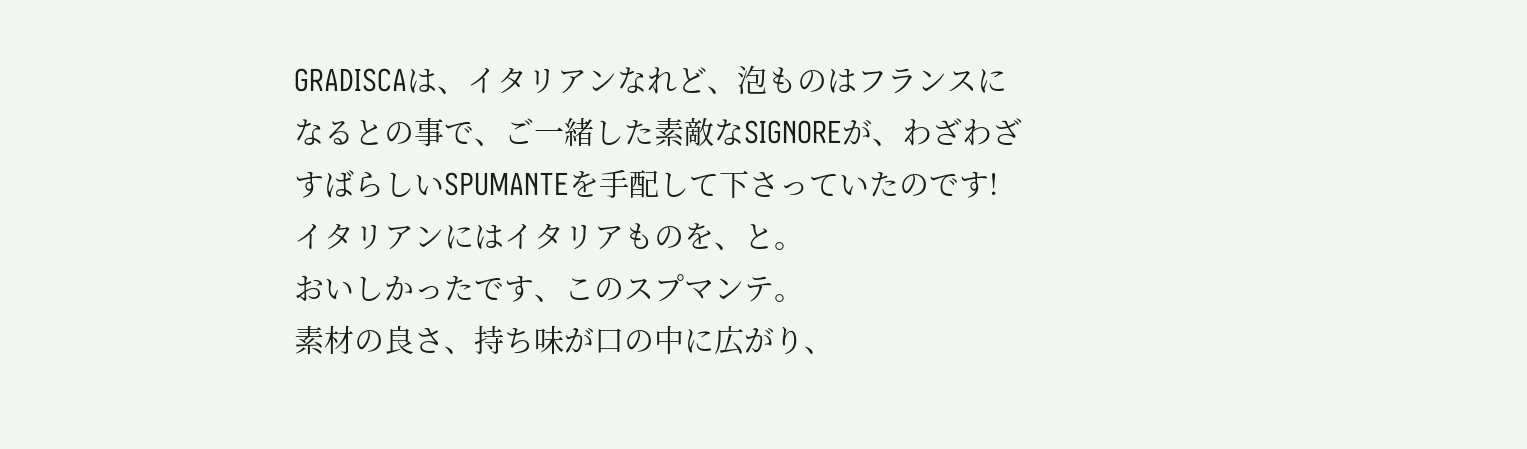GRADISCAは、イタリアンなれど、泡ものはフランスになるとの事で、ご一緒した素敵なSIGNOREが、わざわざすばらしいSPUMANTEを手配して下さっていたのです!
イタリアンにはイタリアものを、と。
おいしかったです、このスプマンテ。
素材の良さ、持ち味が口の中に広がり、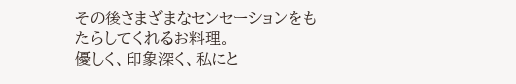その後さまざまなセンセーションをもたらしてくれるお料理。
優しく、印象深く、私にと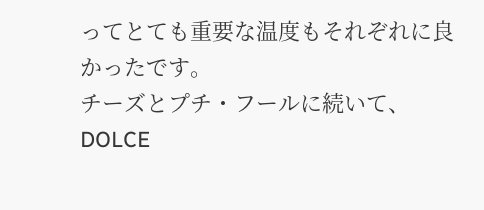ってとても重要な温度もそれぞれに良かったです。
チーズとプチ・フールに続いて、DOLCE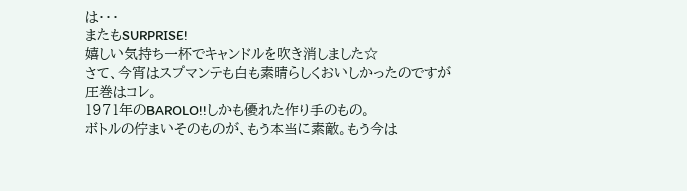は・・・
またもSURPRISE!
嬉しい気持ち一杯でキャンドルを吹き消しました☆
さて、今宵はスプマンテも白も素晴らしくおいしかったのですが
圧巻はコレ。
1971年のBAROLO!!しかも優れた作り手のもの。
ボトルの佇まいそのものが、もう本当に素敵。もう今は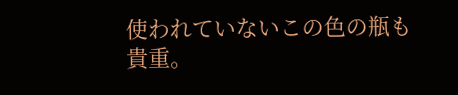使われていないこの色の瓶も貴重。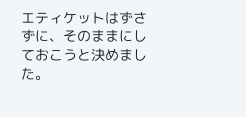エティケットはずさずに、そのままにしておこうと決めました。